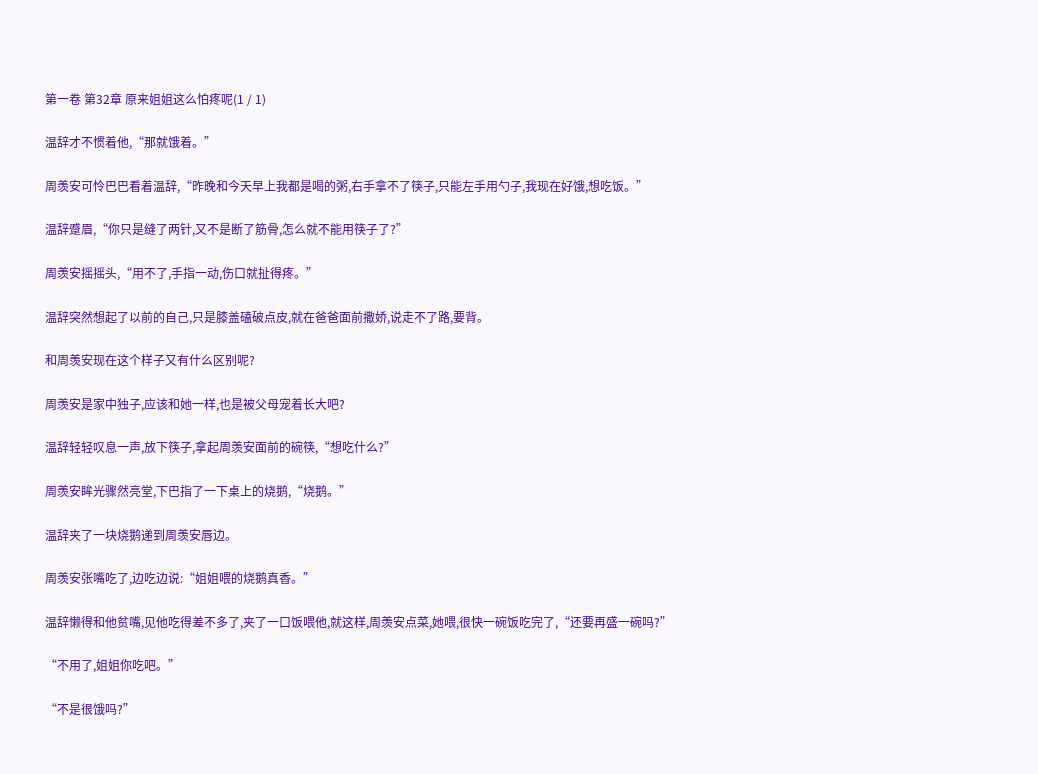第一卷 第32章 原来姐姐这么怕疼呢(1 / 1)

温辞才不惯着他,“那就饿着。”

周羡安可怜巴巴看着温辞,“昨晚和今天早上我都是喝的粥,右手拿不了筷子,只能左手用勺子,我现在好饿,想吃饭。”

温辞蹙眉,“你只是缝了两针,又不是断了筋骨,怎么就不能用筷子了?”

周羡安摇摇头,“用不了,手指一动,伤口就扯得疼。”

温辞突然想起了以前的自己,只是膝盖磕破点皮,就在爸爸面前撒娇,说走不了路,要背。

和周羡安现在这个样子又有什么区别呢?

周羡安是家中独子,应该和她一样,也是被父母宠着长大吧?

温辞轻轻叹息一声,放下筷子,拿起周羡安面前的碗筷,“想吃什么?”

周羡安眸光骤然亮堂,下巴指了一下桌上的烧鹅,“烧鹅。”

温辞夹了一块烧鹅递到周羡安唇边。

周羡安张嘴吃了,边吃边说:“姐姐喂的烧鹅真香。”

温辞懒得和他贫嘴,见他吃得差不多了,夹了一口饭喂他,就这样,周羡安点菜,她喂,很快一碗饭吃完了,“还要再盛一碗吗?”

“不用了,姐姐你吃吧。”

“不是很饿吗?”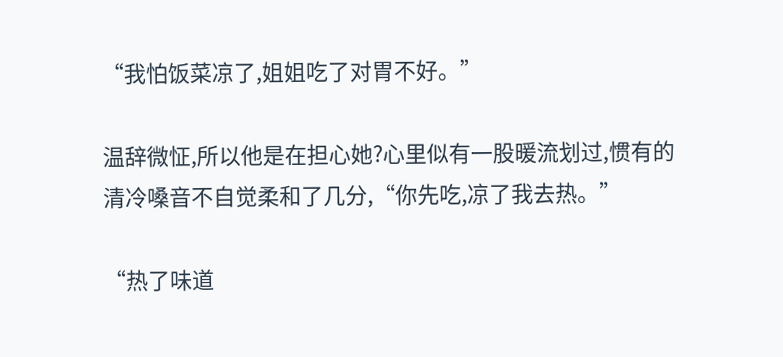“我怕饭菜凉了,姐姐吃了对胃不好。”

温辞微怔,所以他是在担心她?心里似有一股暖流划过,惯有的清冷嗓音不自觉柔和了几分,“你先吃,凉了我去热。”

“热了味道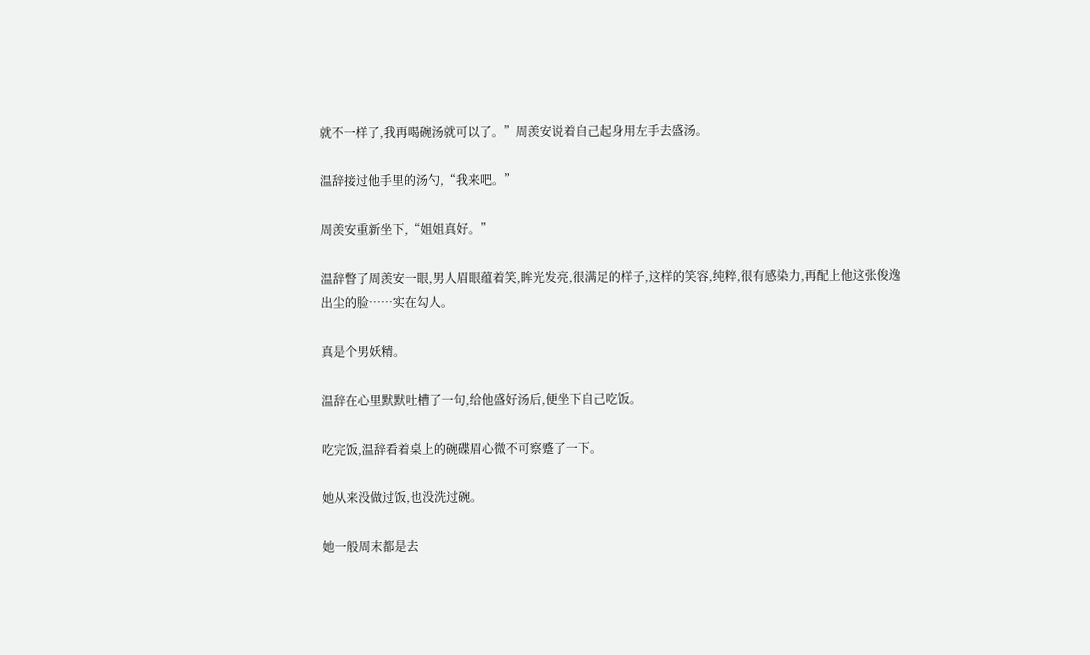就不一样了,我再喝碗汤就可以了。”周羡安说着自己起身用左手去盛汤。

温辞接过他手里的汤勺,“我来吧。”

周羡安重新坐下,“姐姐真好。”

温辞瞥了周羡安一眼,男人眉眼蕴着笑,眸光发亮,很满足的样子,这样的笑容,纯粹,很有感染力,再配上他这张俊逸出尘的脸……实在勾人。

真是个男妖精。

温辞在心里默默吐槽了一句,给他盛好汤后,便坐下自己吃饭。

吃完饭,温辞看着桌上的碗碟眉心微不可察蹙了一下。

她从来没做过饭,也没洗过碗。

她一般周末都是去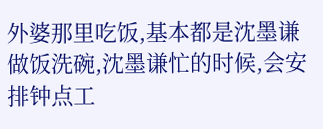外婆那里吃饭,基本都是沈墨谦做饭洗碗,沈墨谦忙的时候,会安排钟点工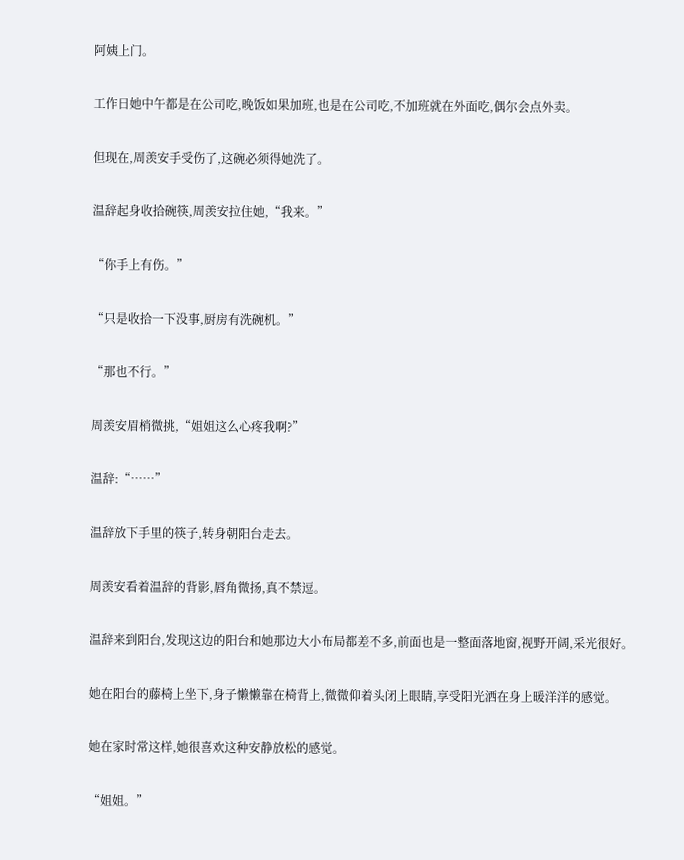阿姨上门。

工作日她中午都是在公司吃,晚饭如果加班,也是在公司吃,不加班就在外面吃,偶尔会点外卖。

但现在,周羡安手受伤了,这碗必须得她洗了。

温辞起身收拾碗筷,周羡安拉住她,“我来。”

“你手上有伤。”

“只是收拾一下没事,厨房有洗碗机。”

“那也不行。”

周羡安眉梢微挑,“姐姐这么心疼我啊?”

温辞:“……”

温辞放下手里的筷子,转身朝阳台走去。

周羡安看着温辞的背影,唇角微扬,真不禁逗。

温辞来到阳台,发现这边的阳台和她那边大小布局都差不多,前面也是一整面落地窗,视野开阔,采光很好。

她在阳台的藤椅上坐下,身子懒懒靠在椅背上,微微仰着头闭上眼睛,享受阳光洒在身上暖洋洋的感觉。

她在家时常这样,她很喜欢这种安静放松的感觉。

“姐姐。”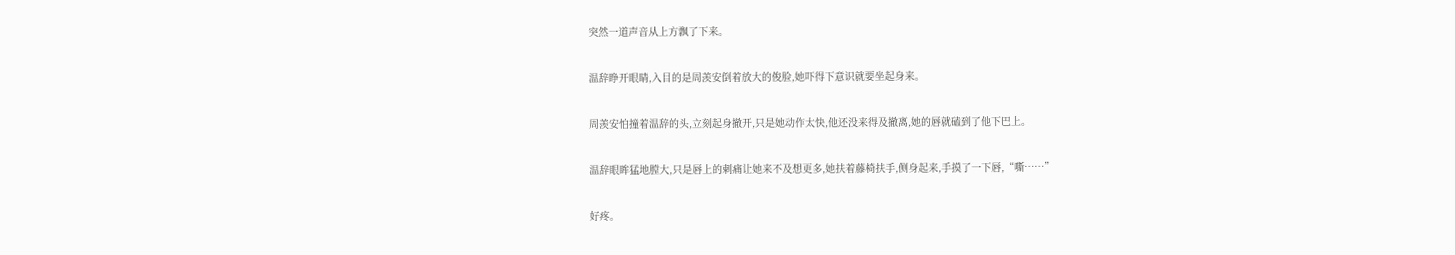突然一道声音从上方飘了下来。

温辞睁开眼睛,入目的是周羡安倒着放大的俊脸,她吓得下意识就要坐起身来。

周羡安怕撞着温辞的头,立刻起身撤开,只是她动作太快,他还没来得及撤离,她的唇就磕到了他下巴上。

温辞眼眸猛地膛大,只是唇上的刺痛让她来不及想更多,她扶着藤椅扶手,侧身起来,手摸了一下唇,“嘶……”

好疼。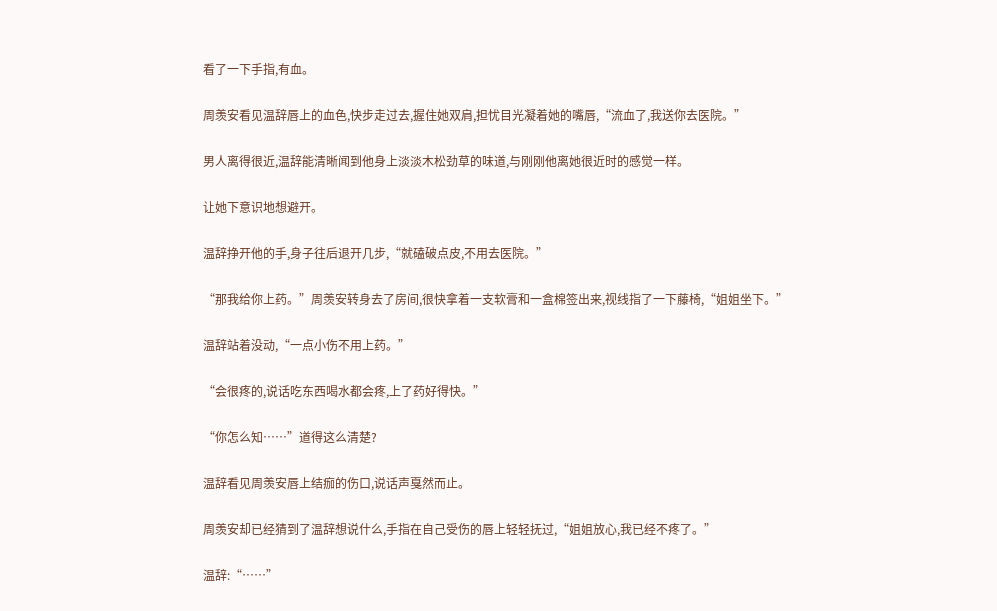看了一下手指,有血。

周羡安看见温辞唇上的血色,快步走过去,握住她双肩,担忧目光凝着她的嘴唇,“流血了,我送你去医院。”

男人离得很近,温辞能清晰闻到他身上淡淡木松劲草的味道,与刚刚他离她很近时的感觉一样。

让她下意识地想避开。

温辞挣开他的手,身子往后退开几步,“就磕破点皮,不用去医院。”

“那我给你上药。”周羡安转身去了房间,很快拿着一支软膏和一盒棉签出来,视线指了一下藤椅,“姐姐坐下。”

温辞站着没动,“一点小伤不用上药。”

“会很疼的,说话吃东西喝水都会疼,上了药好得快。”

“你怎么知……”道得这么清楚?

温辞看见周羡安唇上结痂的伤口,说话声戛然而止。

周羡安却已经猜到了温辞想说什么,手指在自己受伤的唇上轻轻抚过,“姐姐放心,我已经不疼了。”

温辞:“……”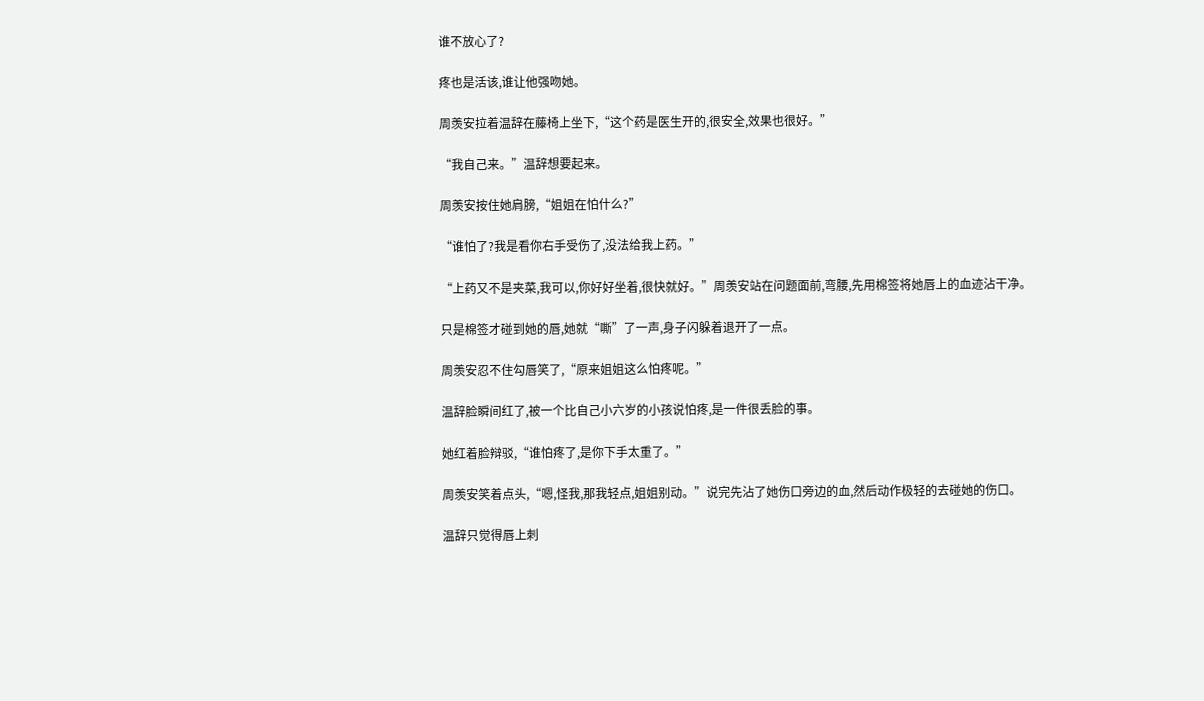谁不放心了?

疼也是活该,谁让他强吻她。

周羡安拉着温辞在藤椅上坐下,“这个药是医生开的,很安全,效果也很好。”

“我自己来。”温辞想要起来。

周羡安按住她肩膀,“姐姐在怕什么?”

“谁怕了?我是看你右手受伤了,没法给我上药。”

“上药又不是夹菜,我可以,你好好坐着,很快就好。”周羡安站在问题面前,弯腰,先用棉签将她唇上的血迹沾干净。

只是棉签才碰到她的唇,她就“嘶”了一声,身子闪躲着退开了一点。

周羡安忍不住勾唇笑了,“原来姐姐这么怕疼呢。”

温辞脸瞬间红了,被一个比自己小六岁的小孩说怕疼,是一件很丢脸的事。

她红着脸辩驳,“谁怕疼了,是你下手太重了。”

周羡安笑着点头,“嗯,怪我,那我轻点,姐姐别动。”说完先沾了她伤口旁边的血,然后动作极轻的去碰她的伤口。

温辞只觉得唇上刺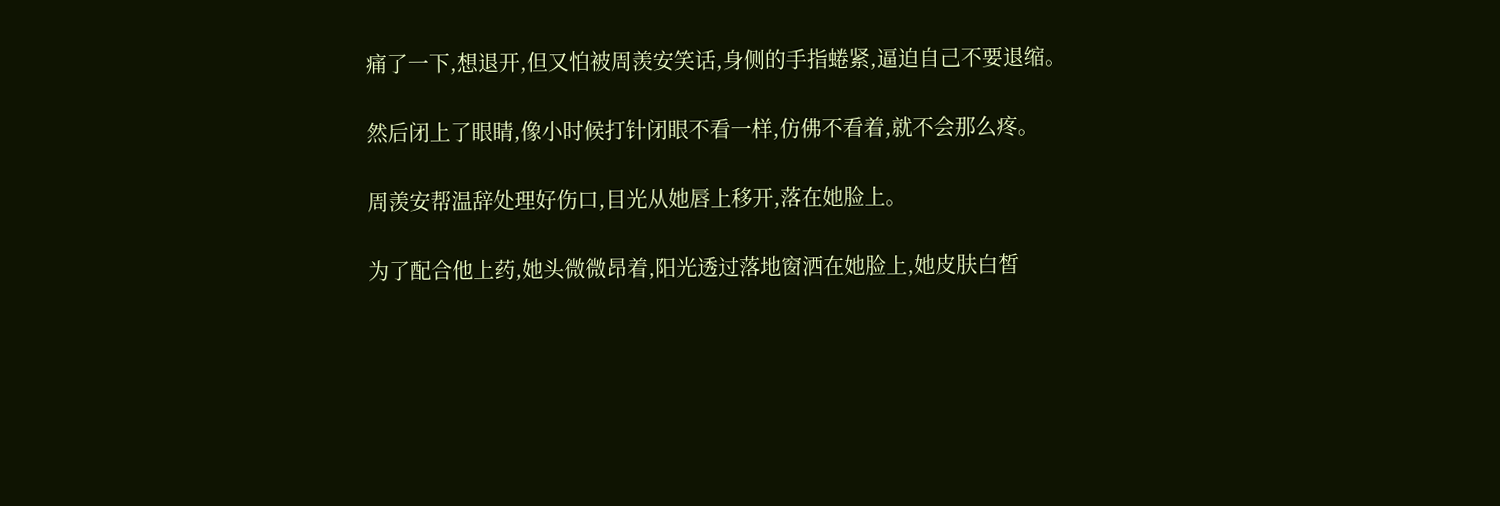痛了一下,想退开,但又怕被周羡安笑话,身侧的手指蜷紧,逼迫自己不要退缩。

然后闭上了眼睛,像小时候打针闭眼不看一样,仿佛不看着,就不会那么疼。

周羡安帮温辞处理好伤口,目光从她唇上移开,落在她脸上。

为了配合他上药,她头微微昂着,阳光透过落地窗洒在她脸上,她皮肤白皙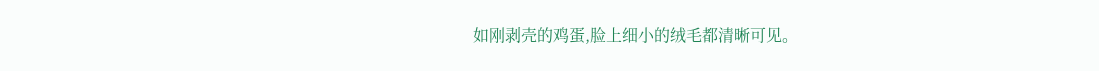如刚剥壳的鸡蛋,脸上细小的绒毛都清晰可见。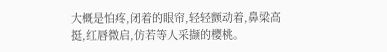大概是怕疼,闭着的眼帘,轻轻颤动着,鼻梁高挺,红唇微启,仿若等人采撷的樱桃。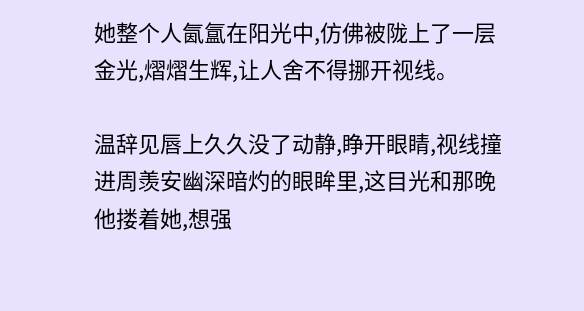她整个人氤氲在阳光中,仿佛被陇上了一层金光,熠熠生辉,让人舍不得挪开视线。

温辞见唇上久久没了动静,睁开眼睛,视线撞进周羡安幽深暗灼的眼眸里,这目光和那晚他搂着她,想强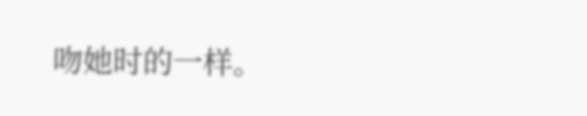吻她时的一样。